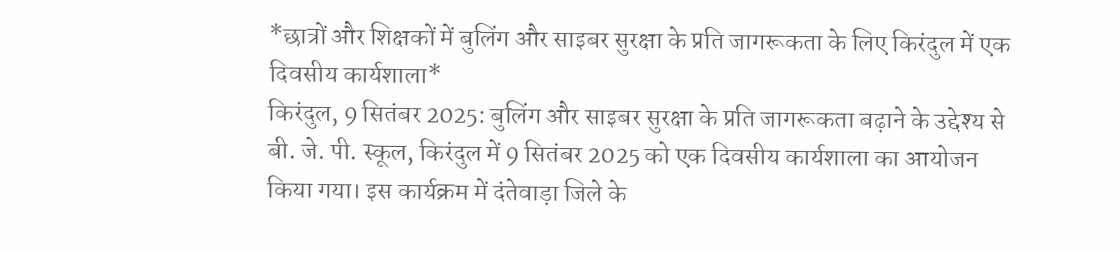*छात्रों और शिक्षकों में बुलिंग और साइबर सुरक्षा के प्रति जागरूकता के लिए किरंदुल में एक दिवसीय कार्यशाला*
किरंदुल, 9 सितंबर 2025: बुलिंग और साइबर सुरक्षा के प्रति जागरूकता बढ़ाने के उद्देश्य से बी. जे. पी. स्कूल, किरंदुल में 9 सितंबर 2025 को एक दिवसीय कार्यशाला का आयोजन किया गया। इस कार्यक्रम में दंतेवाड़ा जिले के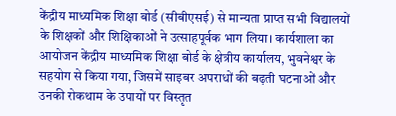केंद्रीय माध्यमिक शिक्षा बोर्ड (सीबीएसई) से मान्यता प्राप्त सभी विद्यालयों के शिक्षकों और शिक्षिकाओं ने उत्साहपूर्वक भाग लिया। कार्यशाला का आयोजन केंद्रीय माध्यमिक शिक्षा बोर्ड के क्षेत्रीय कार्यालय, भुवनेश्वर के सहयोग से किया गया, जिसमें साइबर अपराधों की बढ़ती घटनाओं और उनकी रोकथाम के उपायों पर विस्तृत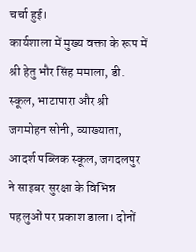चर्चा हुई।
कार्यशाला में मुख्य वक्ता के रूप में श्री हेतु भौर सिंह ममाला, डी. स्कूल, भाटापारा और श्री जगमोहन सोनी, व्याख्याता, आदर्श पब्लिक स्कूल, जगदलपुर ने साइबर सुरक्षा के विभिन्न पहलुओं पर प्रकाश डाला। दोनों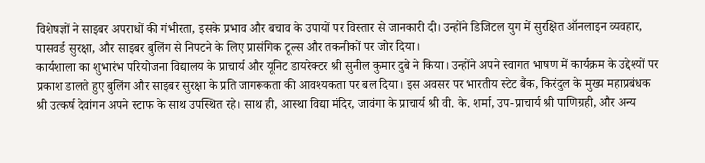विशेषज्ञों ने साइबर अपराधों की गंभीरता, इसके प्रभाव और बचाव के उपायों पर विस्तार से जानकारी दी। उन्होंने डिजिटल युग में सुरक्षित ऑनलाइन व्यवहार, पासवर्ड सुरक्षा, और साइबर बुलिंग से निपटने के लिए प्रासंगिक टूल्स और तकनीकों पर जोर दिया।
कार्यशाला का शुभारंभ परियोजना विद्यालय के प्राचार्य और यूनिट डायरेक्टर श्री सुनील कुमार दुबे ने किया। उन्होंने अपने स्वागत भाषण में कार्यक्रम के उद्देश्यों पर प्रकाश डालते हुए बुलिंग और साइबर सुरक्षा के प्रति जागरूकता की आवश्यकता पर बल दिया। इस अवसर पर भारतीय स्टेट बैंक, किरंदुल के मुख्य महाप्रबंधक श्री उत्कर्ष देवांगन अपने स्टाफ के साथ उपस्थित रहे। साथ ही, आस्था विद्या मंदिर, जावंगा के प्राचार्य श्री वी. के. शर्मा, उप-प्राचार्य श्री पाणिग्रही, और अन्य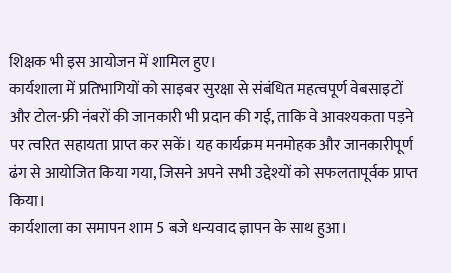शिक्षक भी इस आयोजन में शामिल हुए।
कार्यशाला में प्रतिभागियों को साइबर सुरक्षा से संबंधित महत्वपूर्ण वेबसाइटों और टोल-फ्री नंबरों की जानकारी भी प्रदान की गई, ताकि वे आवश्यकता पड़ने पर त्वरित सहायता प्राप्त कर सकें। यह कार्यक्रम मनमोहक और जानकारीपूर्ण ढंग से आयोजित किया गया, जिसने अपने सभी उद्देश्यों को सफलतापूर्वक प्राप्त किया।
कार्यशाला का समापन शाम 5 बजे धन्यवाद ज्ञापन के साथ हुआ।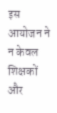इस आयोजन ने न केवल शिक्षकों और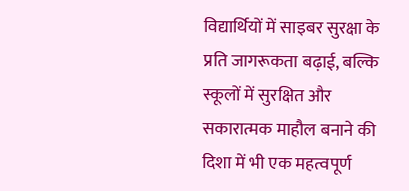विद्यार्थियों में साइबर सुरक्षा के प्रति जागरूकता बढ़ाई, बल्कि स्कूलों में सुरक्षित और सकारात्मक माहौल बनाने की दिशा में भी एक महत्वपूर्ण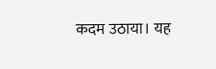कदम उठाया। यह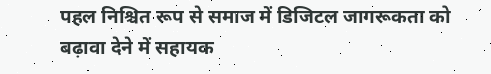पहल निश्चित रूप से समाज में डिजिटल जागरूकता को बढ़ावा देने में सहायक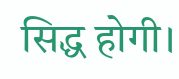सिद्ध होगी।